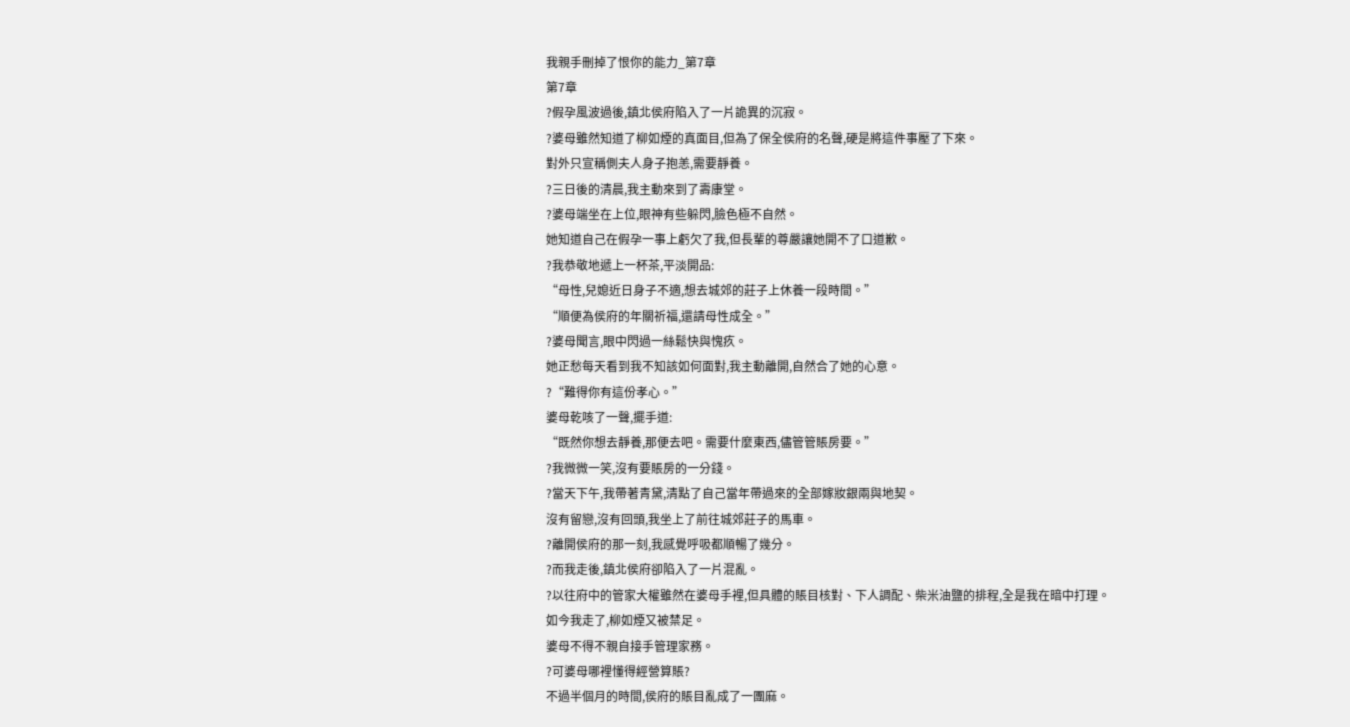我親手刪掉了恨你的能力_第7章
第7章
?假孕風波過後,鎮北侯府陷入了一片詭異的沉寂。
?婆母雖然知道了柳如煙的真面目,但為了保全侯府的名聲,硬是將這件事壓了下來。
對外只宣稱側夫人身子抱恙,需要靜養。
?三日後的清晨,我主動來到了壽康堂。
?婆母端坐在上位,眼神有些躲閃,臉色極不自然。
她知道自己在假孕一事上虧欠了我,但長輩的尊嚴讓她開不了口道歉。
?我恭敬地遞上一杯茶,平淡開品:
“母性,兒媳近日身子不適,想去城郊的莊子上休養一段時間。”
“順便為侯府的年關祈福,還請母性成全。”
?婆母聞言,眼中閃過一絲鬆快與愧疚。
她正愁每天看到我不知該如何面對,我主動離開,自然合了她的心意。
?“難得你有這份孝心。”
婆母乾咳了一聲,擺手道:
“既然你想去靜養,那便去吧。需要什麼東西,儘管管賬房要。”
?我微微一笑,沒有要賬房的一分錢。
?當天下午,我帶著青黛,清點了自己當年帶過來的全部嫁妝銀兩與地契。
沒有留戀,沒有回頭,我坐上了前往城郊莊子的馬車。
?離開侯府的那一刻,我感覺呼吸都順暢了幾分。
?而我走後,鎮北侯府卻陷入了一片混亂。
?以往府中的管家大權雖然在婆母手裡,但具體的賬目核對、下人調配、柴米油鹽的排程,全是我在暗中打理。
如今我走了,柳如煙又被禁足。
婆母不得不親自接手管理家務。
?可婆母哪裡懂得經營算賬?
不過半個月的時間,侯府的賬目亂成了一團麻。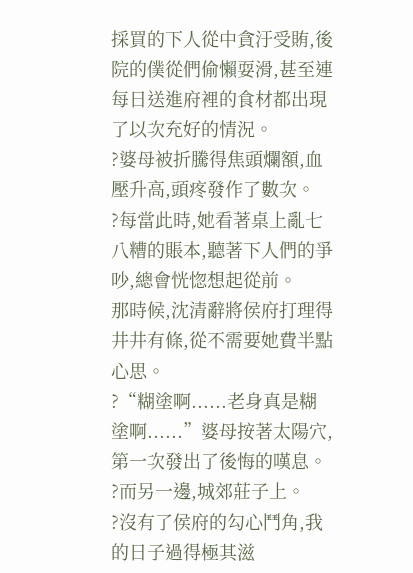採買的下人從中貪汙受賄,後院的僕從們偷懶耍滑,甚至連每日送進府裡的食材都出現了以次充好的情況。
?婆母被折騰得焦頭爛額,血壓升高,頭疼發作了數次。
?每當此時,她看著桌上亂七八糟的賬本,聽著下人們的爭吵,總會恍惚想起從前。
那時候,沈清辭將侯府打理得井井有條,從不需要她費半點心思。
?“糊塗啊......老身真是糊塗啊......”婆母按著太陽穴,第一次發出了後悔的嘆息。
?而另一邊,城郊莊子上。
?沒有了侯府的勾心鬥角,我的日子過得極其滋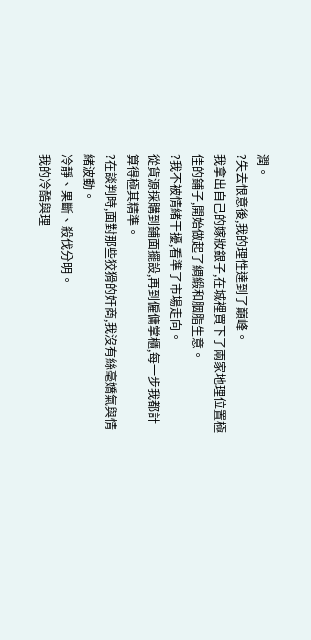潤。
?失去恨意後,我的理性達到了巔峰。
我拿出自己的嫁妝銀子,在城裡買下了兩家地理位置極佳的鋪子,開始做起了綢緞和胭脂生意。
?我不被情緒干擾,看準了市場走向。
從貨源採購到鋪面擺設,再到僱傭掌櫃,每一步我都計算得極其精準。
?在談判時,面對那些狡猾的奸商,我沒有絲毫嬌氣與情緒波動。
冷靜、果斷、殺伐分明。
我的冷酷與理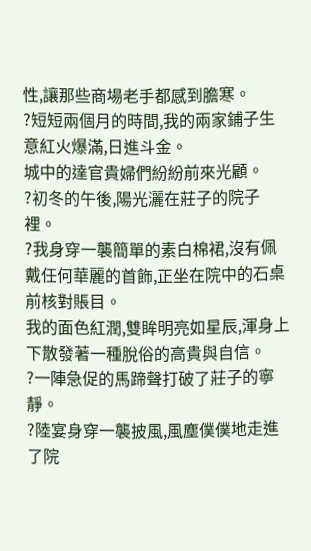性,讓那些商場老手都感到膽寒。
?短短兩個月的時間,我的兩家鋪子生意紅火爆滿,日進斗金。
城中的達官貴婦們紛紛前來光顧。
?初冬的午後,陽光灑在莊子的院子裡。
?我身穿一襲簡單的素白棉裙,沒有佩戴任何華麗的首飾,正坐在院中的石桌前核對賬目。
我的面色紅潤,雙眸明亮如星辰,渾身上下散發著一種脫俗的高貴與自信。
?一陣急促的馬蹄聲打破了莊子的寧靜。
?陸宴身穿一襲披風,風塵僕僕地走進了院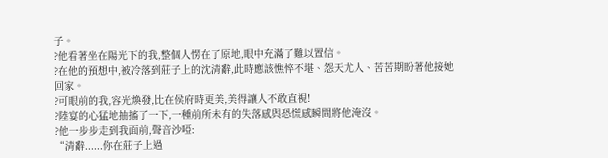子。
?他看著坐在陽光下的我,整個人愣在了原地,眼中充滿了難以置信。
?在他的預想中,被冷落到莊子上的沈清辭,此時應該憔悴不堪、怨天尤人、苦苦期盼著他接她回家。
?可眼前的我,容光煥發,比在侯府時更美,美得讓人不敢直視!
?陸宴的心猛地抽搐了一下,一種前所未有的失落感與恐慌感瞬間將他淹沒。
?他一步步走到我面前,聲音沙啞:
“清辭......你在莊子上過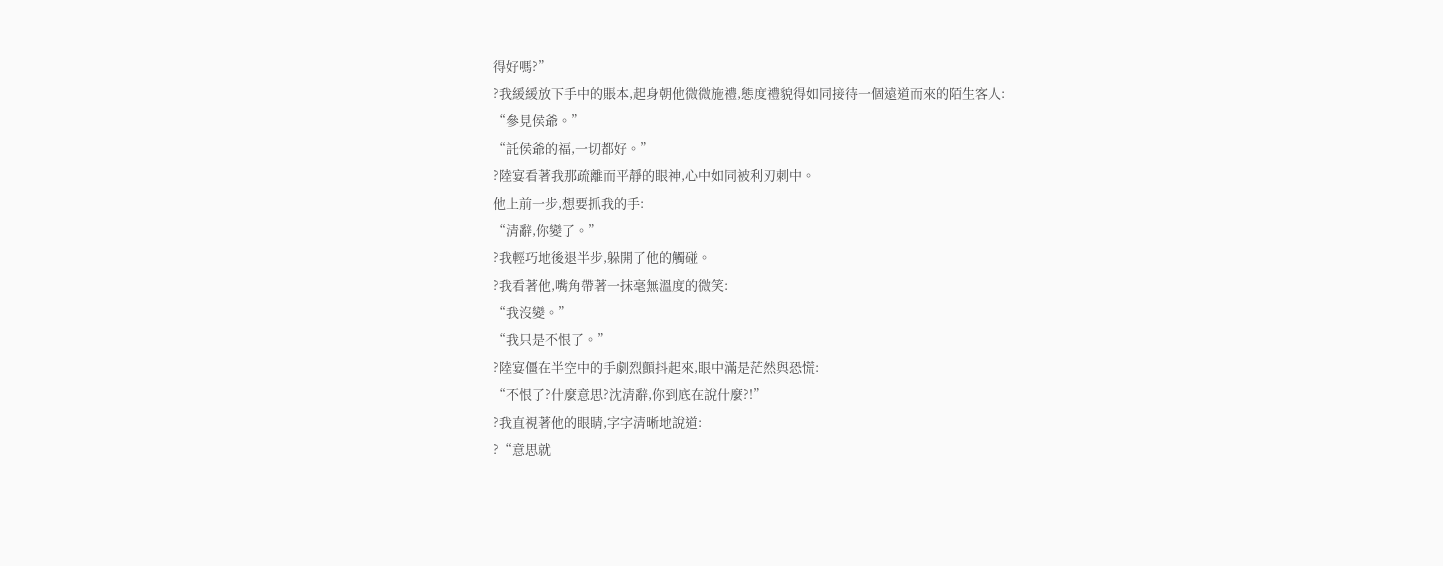得好嗎?”
?我緩緩放下手中的賬本,起身朝他微微施禮,態度禮貌得如同接待一個遠道而來的陌生客人:
“參見侯爺。”
“託侯爺的福,一切都好。”
?陸宴看著我那疏離而平靜的眼神,心中如同被利刃刺中。
他上前一步,想要抓我的手:
“清辭,你變了。”
?我輕巧地後退半步,躲開了他的觸碰。
?我看著他,嘴角帶著一抹毫無溫度的微笑:
“我沒變。”
“我只是不恨了。”
?陸宴僵在半空中的手劇烈顫抖起來,眼中滿是茫然與恐慌:
“不恨了?什麼意思?沈清辭,你到底在說什麼?!”
?我直視著他的眼睛,字字清晰地說道:
?“意思就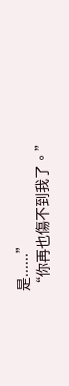是......”
“你再也傷不到我了。”